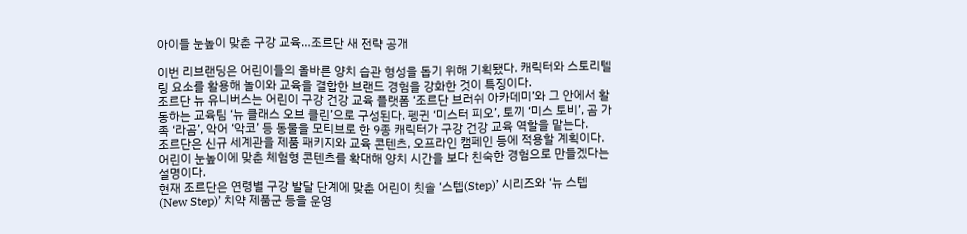아이들 눈높이 맞춘 구강 교육…조르단 새 전략 공개

이번 리브랜딩은 어린이들의 올바른 양치 습관 형성을 돕기 위해 기획됐다. 캐릭터와 스토리텔링 요소를 활용해 놀이와 교육을 결합한 브랜드 경험을 강화한 것이 특징이다.
조르단 뉴 유니버스는 어린이 구강 건강 교육 플랫폼 ‘조르단 브러쉬 아카데미’와 그 안에서 활동하는 교육팀 ‘뉴 클래스 오브 클린’으로 구성된다. 펭귄 ‘미스터 피오’, 토끼 ‘미스 토비’, 곰 가족 ‘라곰’, 악어 ‘악코’ 등 동물을 모티브로 한 9종 캐릭터가 구강 건강 교육 역할을 맡는다.
조르단은 신규 세계관을 제품 패키지와 교육 콘텐츠, 오프라인 캠페인 등에 적용할 계획이다. 어린이 눈높이에 맞춘 체험형 콘텐츠를 확대해 양치 시간을 보다 친숙한 경험으로 만들겠다는 설명이다.
현재 조르단은 연령별 구강 발달 단계에 맞춘 어린이 칫솔 ‘스텝(Step)’ 시리즈와 ‘뉴 스텝(New Step)’ 치약 제품군 등을 운영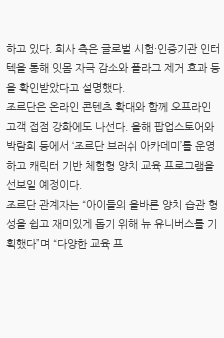하고 있다. 회사 측은 글로벌 시험·인증기관 인터텍을 통해 잇몸 자극 감소와 플라그 제거 효과 등을 확인받았다고 설명했다.
조르단은 온라인 콘텐츠 확대와 함께 오프라인 고객 접점 강화에도 나선다. 올해 팝업스토어와 박람회 등에서 ‘조르단 브러쉬 아카데미’를 운영하고 캐릭터 기반 체험형 양치 교육 프로그램을 선보일 예정이다.
조르단 관계자는 “아이들의 올바른 양치 습관 형성을 쉽고 재미있게 돕기 위해 뉴 유니버스를 기획했다”며 “다양한 교육 프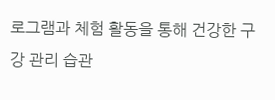로그램과 체험 활동을 통해 건강한 구강 관리 습관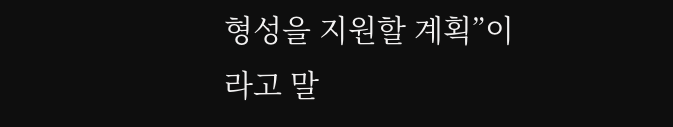형성을 지원할 계획”이라고 말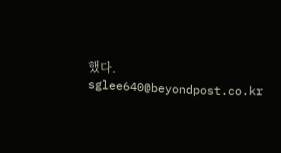했다.
sglee640@beyondpost.co.kr